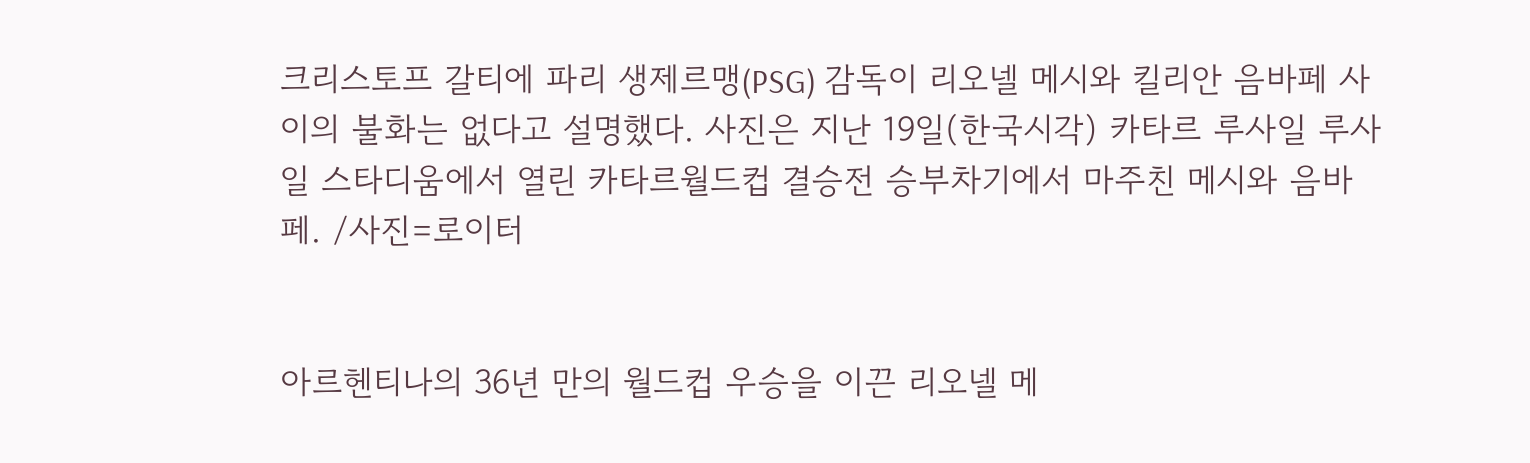크리스토프 갈티에 파리 생제르맹(PSG) 감독이 리오넬 메시와 킬리안 음바페 사이의 불화는 없다고 설명했다. 사진은 지난 19일(한국시각) 카타르 루사일 루사일 스타디움에서 열린 카타르월드컵 결승전 승부차기에서 마주친 메시와 음바페. /사진=로이터


아르헨티나의 36년 만의 월드컵 우승을 이끈 리오넬 메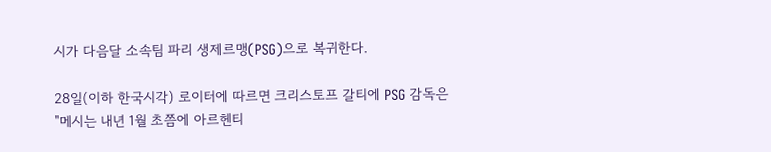시가 다음달 소속팀 파리 생제르맹(PSG)으로 복귀한다.

28일(이하 한국시각) 로이터에 따르면 크리스토프 갈티에 PSG 감독은 "메시는 내년 1월 초쯤에 아르헨티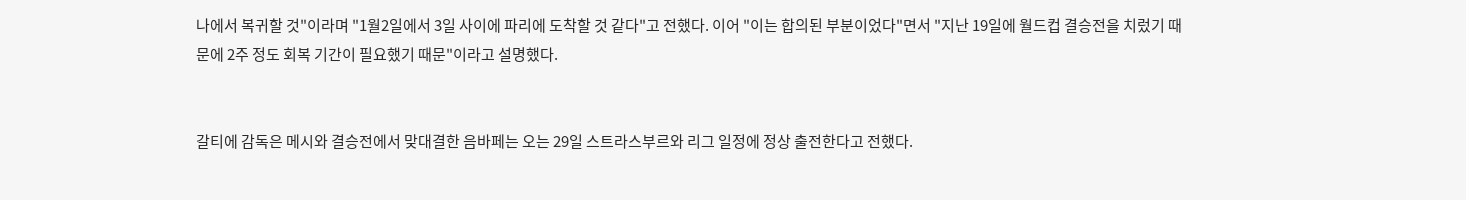나에서 복귀할 것"이라며 "1월2일에서 3일 사이에 파리에 도착할 것 같다"고 전했다. 이어 "이는 합의된 부분이었다"면서 "지난 19일에 월드컵 결승전을 치렀기 때문에 2주 정도 회복 기간이 필요했기 때문"이라고 설명했다.


갈티에 감독은 메시와 결승전에서 맞대결한 음바페는 오는 29일 스트라스부르와 리그 일정에 정상 출전한다고 전했다.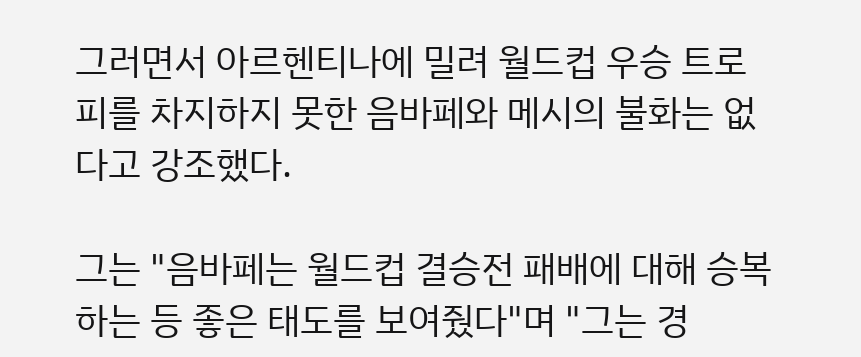그러면서 아르헨티나에 밀려 월드컵 우승 트로피를 차지하지 못한 음바페와 메시의 불화는 없다고 강조했다.

그는 "음바페는 월드컵 결승전 패배에 대해 승복하는 등 좋은 태도를 보여줬다"며 "그는 경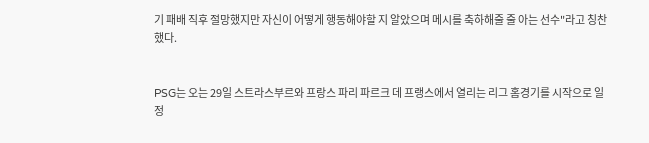기 패배 직후 절망했지만 자신이 어떻게 행동해야할 지 알았으며 메시를 축하해줄 줄 아는 선수"라고 칭찬했다.


PSG는 오는 29일 스트라스부르와 프랑스 파리 파르크 데 프랭스에서 열리는 리그 홈경기를 시작으로 일정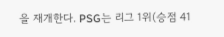을 재개한다. PSG는 리그 1위(승점 41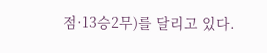점·13승2무)를 달리고 있다.